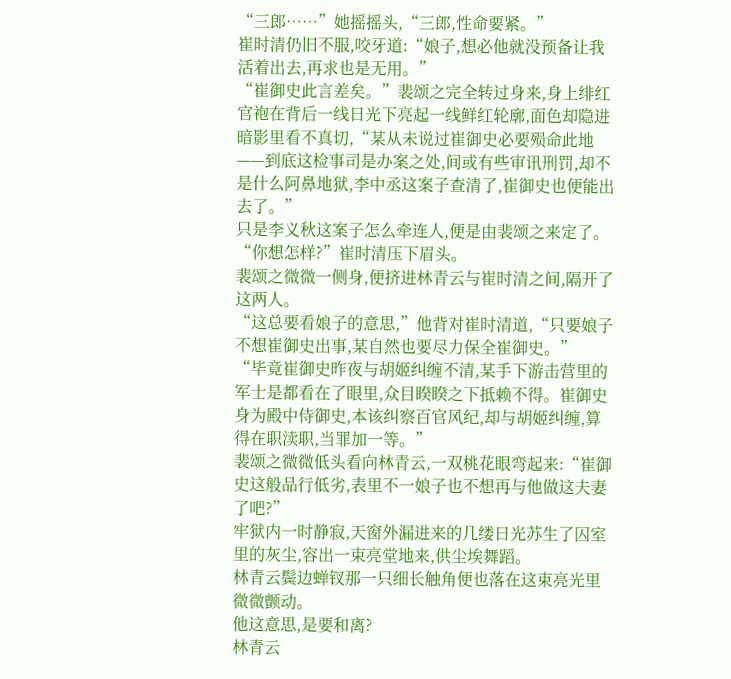“三郎……”她摇摇头,“三郎,性命要紧。”
崔时清仍旧不服,咬牙道:“娘子,想必他就没预备让我活着出去,再求也是无用。”
“崔御史此言差矣。”裴颂之完全转过身来,身上绯红官袍在背后一线日光下亮起一线鲜红轮廓,面色却隐进暗影里看不真切,“某从未说过崔御史必要殒命此地——到底这检事司是办案之处,间或有些审讯刑罚,却不是什么阿鼻地狱,李中丞这案子查清了,崔御史也便能出去了。”
只是李义秋这案子怎么牵连人,便是由裴颂之来定了。
“你想怎样?”崔时清压下眉头。
裴颂之微微一侧身,便挤进林青云与崔时清之间,隔开了这两人。
“这总要看娘子的意思,”他背对崔时清道,“只要娘子不想崔御史出事,某自然也要尽力保全崔御史。”
“毕竟崔御史昨夜与胡姬纠缠不清,某手下游击营里的军士是都看在了眼里,众目睽睽之下抵赖不得。崔御史身为殿中侍御史,本该纠察百官风纪,却与胡姬纠缠,算得在职渎职,当罪加一等。”
裴颂之微微低头看向林青云,一双桃花眼弯起来:“崔御史这般品行低劣,表里不一娘子也不想再与他做这夫妻了吧?”
牢狱内一时静寂,天窗外漏进来的几缕日光苏生了囚室里的灰尘,容出一束亮堂地来,供尘埃舞蹈。
林青云鬓边蝉钗那一只细长触角便也落在这束亮光里微微颤动。
他这意思,是要和离?
林青云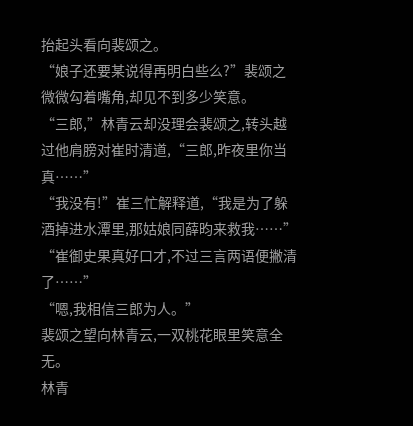抬起头看向裴颂之。
“娘子还要某说得再明白些么?”裴颂之微微勾着嘴角,却见不到多少笑意。
“三郎,”林青云却没理会裴颂之,转头越过他肩膀对崔时清道,“三郎,昨夜里你当真……”
“我没有!”崔三忙解释道,“我是为了躲酒掉进水潭里,那姑娘同薛昀来救我……”
“崔御史果真好口才,不过三言两语便撇清了……”
“嗯,我相信三郎为人。”
裴颂之望向林青云,一双桃花眼里笑意全无。
林青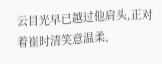云目光早已越过他肩头,正对着崔时清笑意温柔,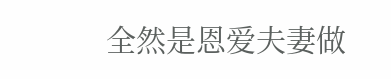全然是恩爱夫妻做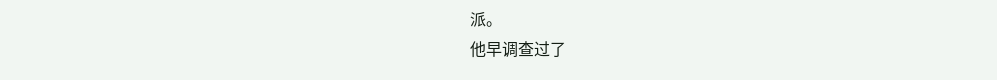派。
他早调查过了